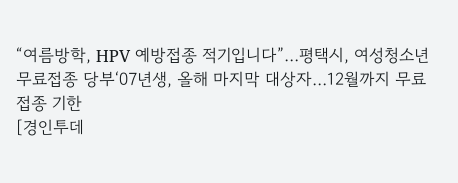“여름방학, HPV 예방접종 적기입니다”…평택시, 여성청소년 무료접종 당부‘07년생, 올해 마지막 대상자…12월까지 무료접종 기한
[경인투데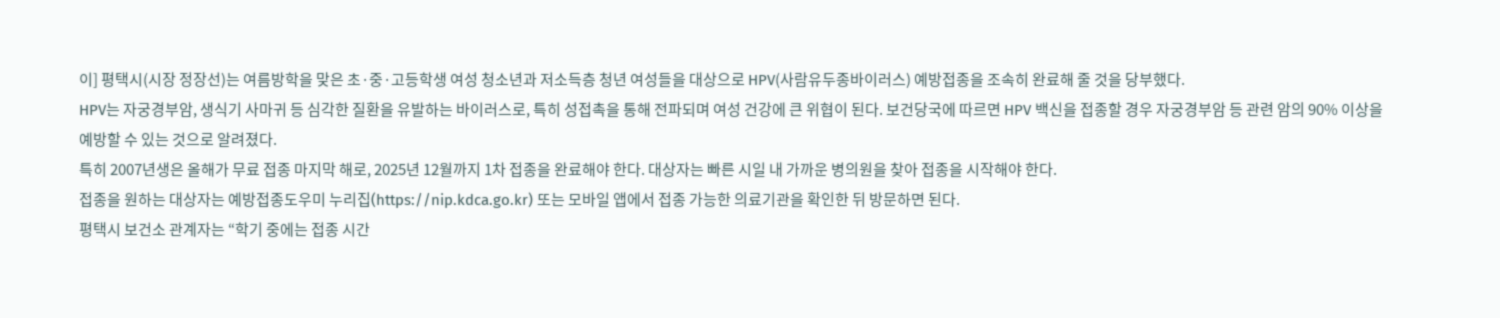이] 평택시(시장 정장선)는 여름방학을 맞은 초·중·고등학생 여성 청소년과 저소득층 청년 여성들을 대상으로 HPV(사람유두종바이러스) 예방접종을 조속히 완료해 줄 것을 당부했다.
HPV는 자궁경부암, 생식기 사마귀 등 심각한 질환을 유발하는 바이러스로, 특히 성접촉을 통해 전파되며 여성 건강에 큰 위협이 된다. 보건당국에 따르면 HPV 백신을 접종할 경우 자궁경부암 등 관련 암의 90% 이상을 예방할 수 있는 것으로 알려졌다.
특히 2007년생은 올해가 무료 접종 마지막 해로, 2025년 12월까지 1차 접종을 완료해야 한다. 대상자는 빠른 시일 내 가까운 병의원을 찾아 접종을 시작해야 한다.
접종을 원하는 대상자는 예방접종도우미 누리집(https://nip.kdca.go.kr) 또는 모바일 앱에서 접종 가능한 의료기관을 확인한 뒤 방문하면 된다.
평택시 보건소 관계자는 “학기 중에는 접종 시간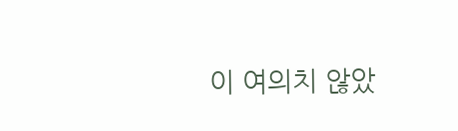이 여의치 않았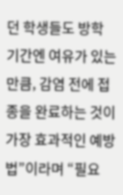던 학생들도 방학 기간엔 여유가 있는 만큼, 감염 전에 접종을 완료하는 것이 가장 효과적인 예방법”이라며 “필요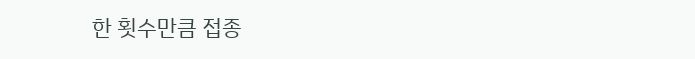한 횟수만큼 접종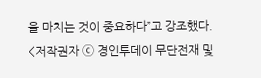을 마치는 것이 중요하다”고 강조했다.
<저작권자 ⓒ 경인투데이 무단전재 및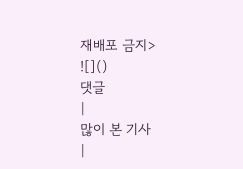재배포 금지>
![]()
댓글
|
많이 본 기사
|